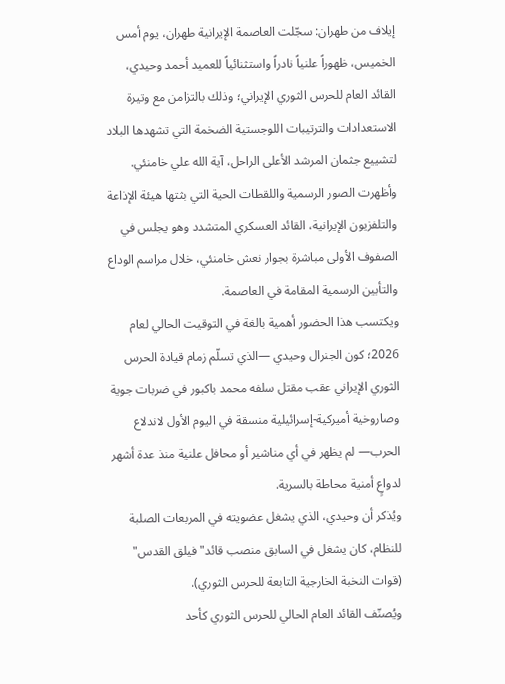إيلاف من طهران: سجّلت العاصمة الإيرانية طهران، يوم أمس الخميس، ظهوراً علنياً نادراً واستثنائياً للعميد أحمد وحيدي، القائد العام للحرس الثوري الإيراني؛ وذلك بالتزامن مع وتيرة الاستعدادات والترتيبات اللوجستية الضخمة التي تشهدها البلاد لتشييع جثمان المرشد الأعلى الراحل، آية الله علي خامنئي.
وأظهرت الصور الرسمية واللقطات الحية التي بثتها هيئة الإذاعة والتلفزيون الإيرانية، القائد العسكري المتشدد وهو يجلس في الصفوف الأولى مباشرة بجوار نعش خامنئي، خلال مراسم الوداع والتأبين الرسمية المقامة في العاصمة.
ويكتسب هذا الحضور أهمية بالغة في التوقيت الحالي لعام 2026؛ كون الجنرال وحيدي —الذي تسلّم زمام قيادة الحرس الثوري الإيراني عقب مقتل سلفه محمد باكبور في ضربات جوية وصاروخية أميركية-إسرائيلية منسقة في اليوم الأول لاندلاع الحرب— لم يظهر في أي مناشير أو محافل علنية منذ عدة أشهر لدواعٍ أمنية محاطة بالسرية.
ويُذكر أن وحيدي، الذي يشغل عضويته في المربعات الصلبة للنظام، كان يشغل في السابق منصب قائد" فيلق القدس" (قوات النخبة الخارجية التابعة للحرس الثوري).
ويُصنّف القائد العام الحالي للحرس الثوري كأحد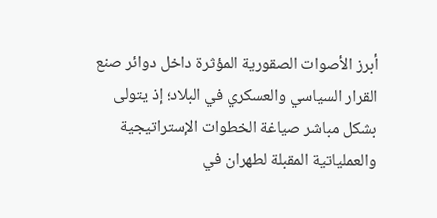أبرز الأصوات الصقورية المؤثرة داخل دوائر صنع القرار السياسي والعسكري في البلاد؛ إذ يتولى بشكل مباشر صياغة الخطوات الإستراتيجية والعملياتية المقبلة لطهران في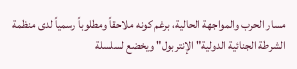مسار الحرب والمواجهة الحالية، برغم كونه ملاحقاً ومطلوباً رسمياً لدى منظمة الشرطة الجنائية الدولية" الإنتربول" ويخضع لسلسلة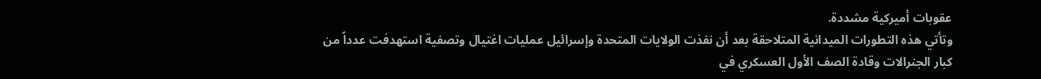عقوبات أميركية مشددة.
وتأتي هذه التطورات الميدانية المتلاحقة بعد أن نفذت الولايات المتحدة وإسرائيل عمليات اغتيال وتصفية استهدفت عدداً من كبار الجنرالات وقادة الصف الأول العسكري في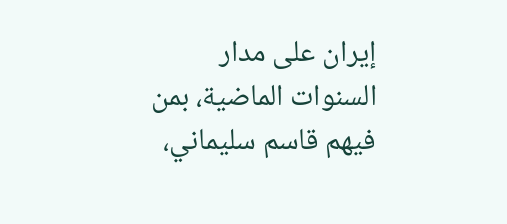إيران على مدار السنوات الماضية، بمن فيهم قاسم سليماني،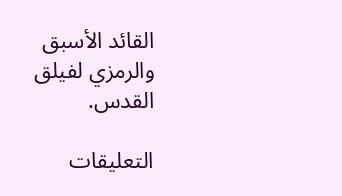القائد الأسبق والرمزي لفيلق القدس.

التعليقات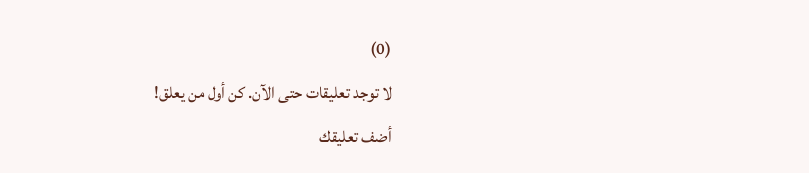(0)
لا توجد تعليقات حتى الآن. كن أول من يعلق!
أضف تعليقك